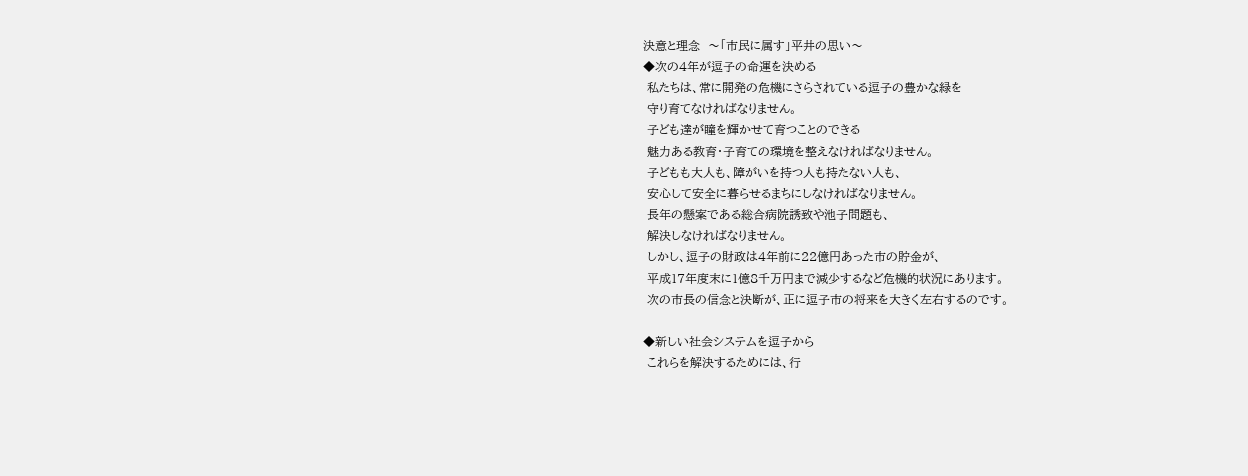決意と理念  〜「市民に属す」平井の思い〜
◆次の4年が逗子の命運を決める
 私たちは、常に開発の危機にさらされている逗子の豊かな緑を
 守り育てなければなりません。
 子ども達が瞳を輝かせて育つことのできる
 魅力ある教育・子育ての環境を整えなければなりません。
 子どもも大人も、障がいを持つ人も持たない人も、
 安心して安全に暮らせるまちにしなければなりません。
 長年の懸案である総合病院誘致や池子問題も、
 解決しなければなりません。
 しかし、逗子の財政は4年前に22億円あった市の貯金が、
 平成17年度末に1億8千万円まで減少するなど危機的状況にあります。
 次の市長の信念と決断が、正に逗子市の将来を大きく左右するのです。

◆新しい社会システムを逗子から
 これらを解決するためには、行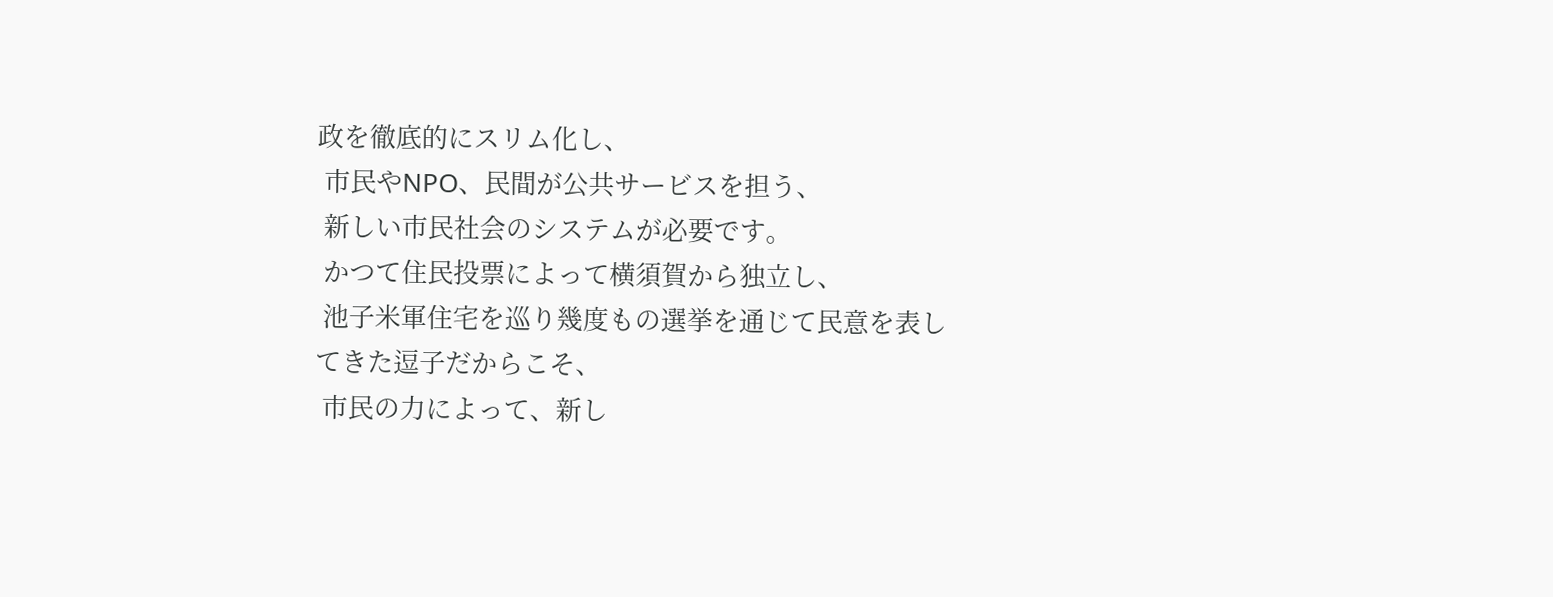政を徹底的にスリム化し、
 市民やNPO、民間が公共サービスを担う、
 新しい市民社会のシステムが必要です。
 かつて住民投票によって横須賀から独立し、
 池子米軍住宅を巡り幾度もの選挙を通じて民意を表してきた逗子だからこそ、
 市民の力によって、新し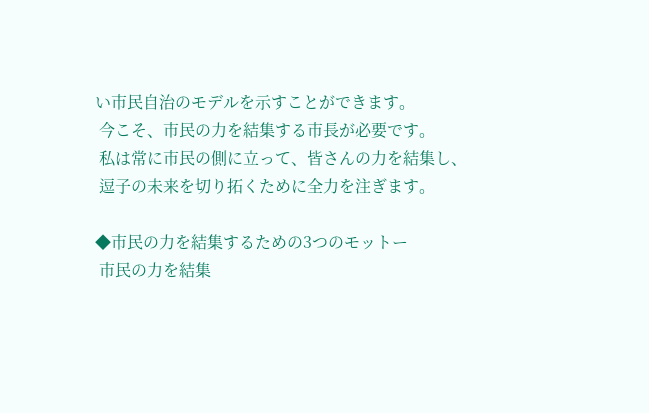い市民自治のモデルを示すことができます。
 今こそ、市民の力を結集する市長が必要です。
 私は常に市民の側に立って、皆さんの力を結集し、
 逗子の未来を切り拓くために全力を注ぎます。

◆市民の力を結集するための3つのモットー
 市民の力を結集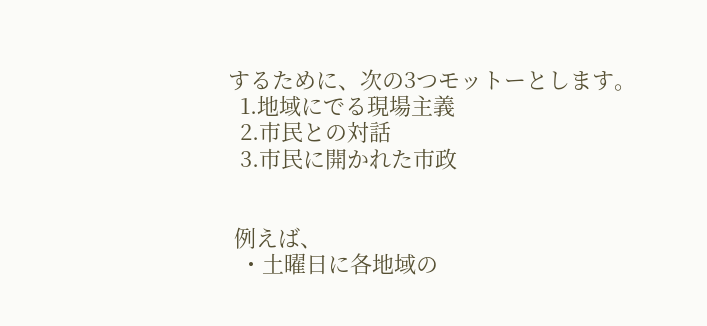するために、次の3つモットーとします。
  1.地域にでる現場主義
  2.市民との対話
  3.市民に開かれた市政


 例えば、
  ・土曜日に各地域の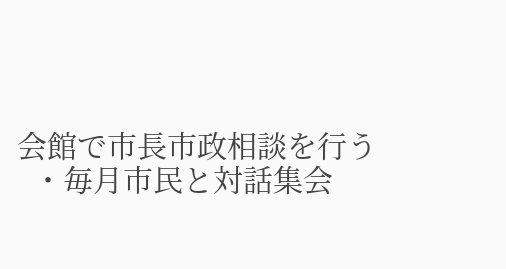会館で市長市政相談を行う
  ・毎月市民と対話集会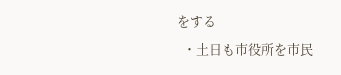をする
  ・土日も市役所を市民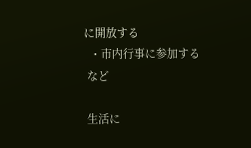に開放する
  ・市内行事に参加する
 など

 生活に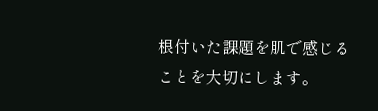根付いた課題を肌で感じることを大切にします。